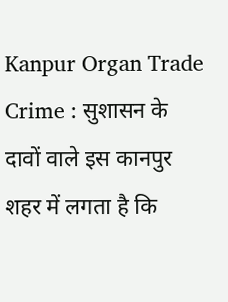Kanpur Organ Trade Crime : सुशासन के दावों वाले इस कानपुर शहर में लगता है कि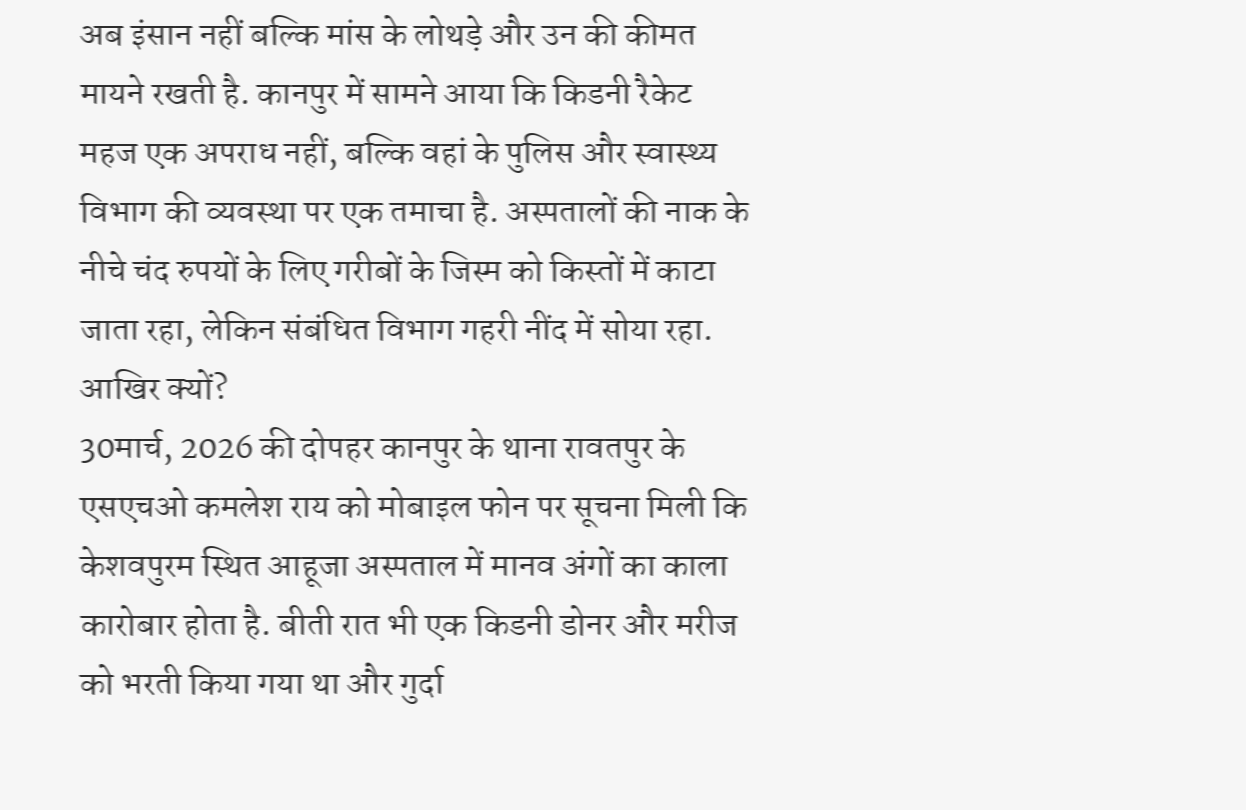अब इंसान नहीं बल्कि मांस के लोथड़े और उन की कीमत मायने रखती है. कानपुर में सामने आया कि किडनी रैकेट महज एक अपराध नहीं, बल्कि वहां के पुलिस और स्वास्थ्य विभाग की व्यवस्था पर एक तमाचा है. अस्पतालों की नाक के नीचे चंद रुपयों के लिए गरीबों के जिस्म को किस्तों में काटा जाता रहा, लेकिन संबंधित विभाग गहरी नींद में सोया रहा. आखिर क्यों?
30मार्च, 2026 की दोपहर कानपुर के थाना रावतपुर के एसएचओ कमलेश राय को मोबाइल फोन पर सूचना मिली कि केशवपुरम स्थित आहूजा अस्पताल में मानव अंगों का काला कारोबार होता है. बीती रात भी एक किडनी डोनर और मरीज को भरती किया गया था और गुर्दा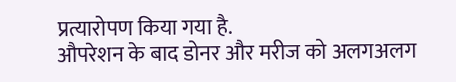प्रत्यारोपण किया गया है.
औपरेशन के बाद डोनर और मरीज को अलगअलग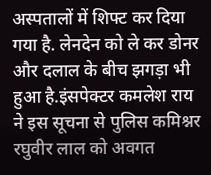अस्पतालों में शिफ्ट कर दिया गया है. लेनदेन को ले कर डोनर और दलाल के बीच झगड़ा भी हुआ है.इंसपेक्टर कमलेश राय ने इस सूचना से पुलिस कमिश्नर रघुवीर लाल को अवगत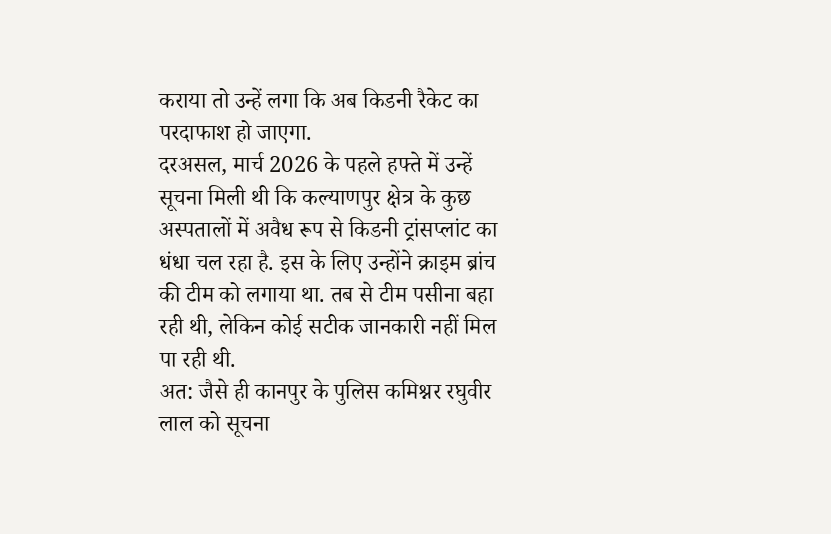कराया तो उन्हें लगा कि अब किडनी रैकेट का परदाफाश हो जाएगा.
दरअसल, मार्च 2026 के पहले हफ्ते में उन्हें सूचना मिली थी कि कल्याणपुर क्षेत्र के कुछ अस्पतालों में अवैध रूप से किडनी ट्रांसप्लांट का धंधा चल रहा है. इस के लिए उन्होंने क्राइम ब्रांच की टीम को लगाया था. तब से टीम पसीना बहा रही थी, लेकिन कोई सटीक जानकारी नहीं मिल पा रही थी.
अत: जैसे ही कानपुर के पुलिस कमिश्नर रघुवीर लाल को सूचना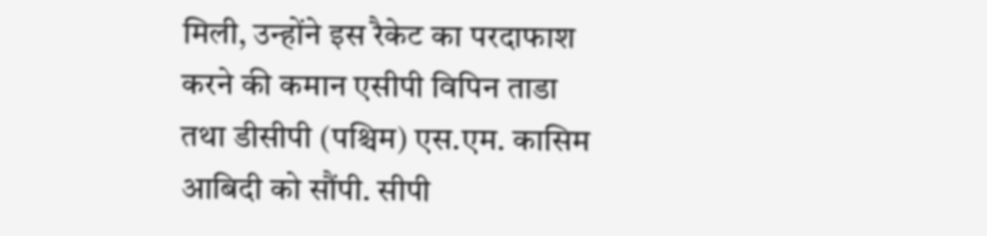मिली, उन्होंने इस रैकेट का परदाफाश करने की कमान एसीपी विपिन ताडा तथा डीसीपी (पश्चिम) एस.एम. कासिम आबिदी को सौंपी. सीपी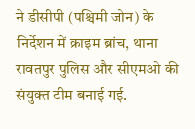ने डीसीपी (पश्चिमी जोन) के निर्देशन में क्राइम ब्रांच, थाना रावतपुर पुलिस और सीएमओ की संयुक्त टीम बनाई गई.